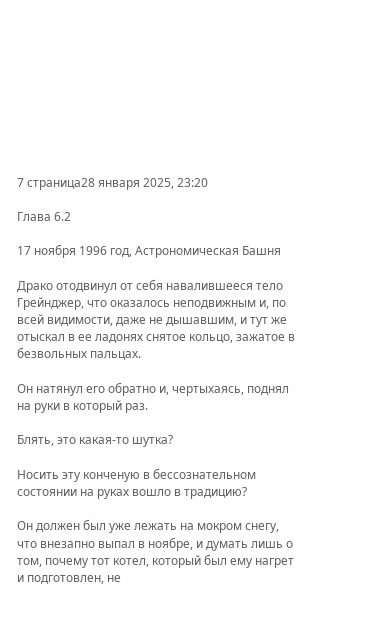7 страница28 января 2025, 23:20

Глава 6.2

17 ноября 1996 год, Астрономическая Башня

Драко отодвинул от себя навалившееся тело Грейнджер, что оказалось неподвижным и, по всей видимости, даже не дышавшим, и тут же отыскал в ее ладонях снятое кольцо, зажатое в безвольных пальцах.

Он натянул его обратно и, чертыхаясь, поднял на руки в который раз.

Блять, это какая-то шутка?

Носить эту конченую в бессознательном состоянии на руках вошло в традицию?

Он должен был уже лежать на мокром снегу, что внезапно выпал в ноябре, и думать лишь о том, почему тот котел, который был ему нагрет и подготовлен, не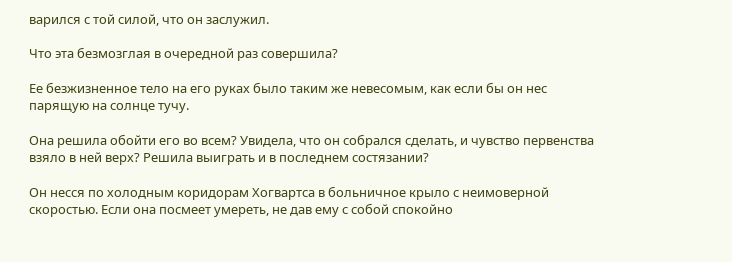варился с той силой, что он заслужил.

Что эта безмозглая в очередной раз совершила?

Ее безжизненное тело на его руках было таким же невесомым, как если бы он нес парящую на солнце тучу.

Она решила обойти его во всем? Увидела, что он собрался сделать, и чувство первенства взяло в ней верх? Решила выиграть и в последнем состязании?

Он несся по холодным коридорам Хогвартса в больничное крыло с неимоверной скоростью. Если она посмеет умереть, не дав ему с собой спокойно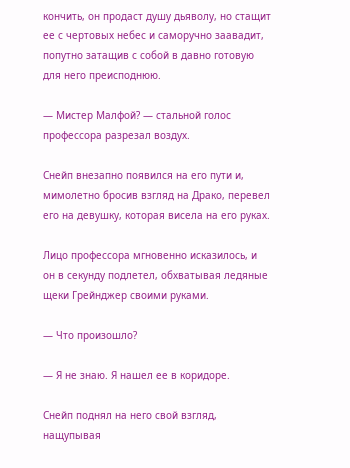кончить, он продаст душу дьяволу, но стащит ее с чертовых небес и саморучно заавадит, попутно затащив с собой в давно готовую для него преисподнюю.

— Мистер Малфой? — стальной голос профессора разрезал воздух.

Снейп внезапно появился на его пути и, мимолетно бросив взгляд на Драко, перевел его на девушку, которая висела на его руках.

Лицо профессора мгновенно исказилось, и он в секунду подлетел, обхватывая ледяные щеки Грейнджер своими руками.

— Что произошло?

— Я не знаю. Я нашел ее в коридоре.

Снейп поднял на него свой взгляд, нащупывая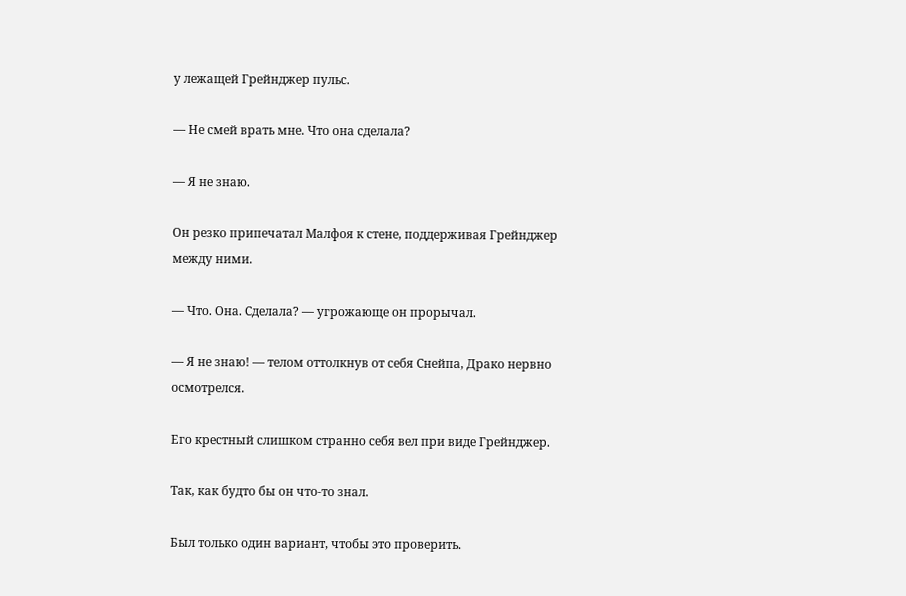у лежащей Грейнджер пульс.

— Не смей врать мне. Что она сделала?

— Я не знаю.

Он резко припечатал Малфоя к стене, поддерживая Грейнджер между ними.

— Что. Она. Сделала? — угрожающе он прорычал.

— Я не знаю! — телом оттолкнув от себя Снейпа, Драко нервно осмотрелся.

Его крестный слишком странно себя вел при виде Грейнджер.

Так, как будто бы он что-то знал.

Был только один вариант, чтобы это проверить.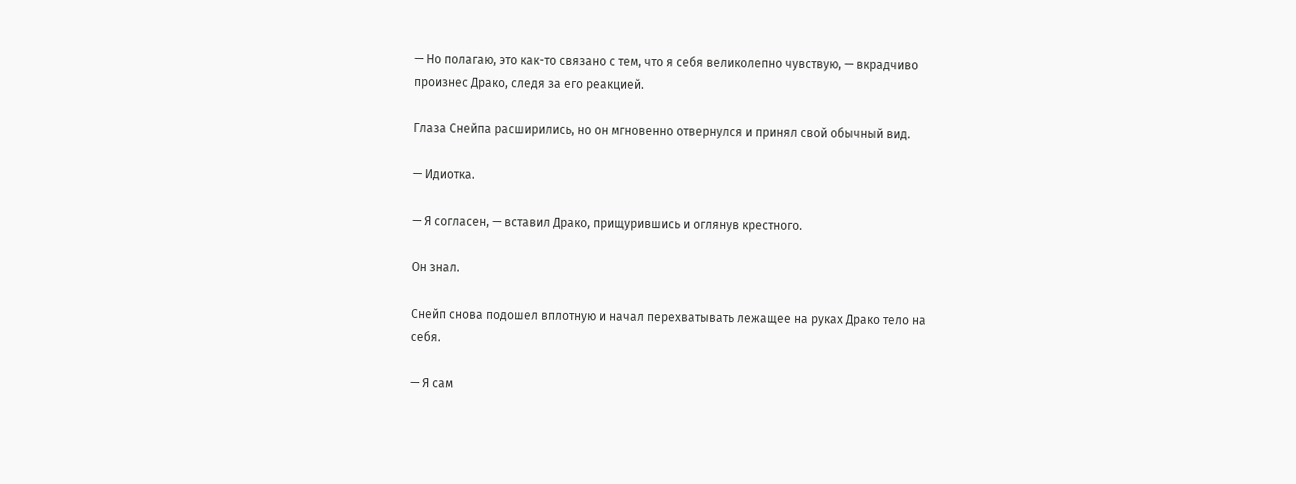— Но полагаю, это как-то связано с тем, что я себя великолепно чувствую, — вкрадчиво произнес Драко, следя за его реакцией.

Глаза Снейпа расширились, но он мгновенно отвернулся и принял свой обычный вид.

— Идиотка.

— Я согласен, — вставил Драко, прищурившись и оглянув крестного.

Он знал.

Снейп снова подошел вплотную и начал перехватывать лежащее на руках Драко тело на себя.

— Я сам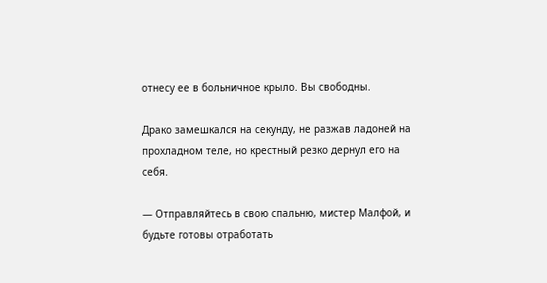отнесу ее в больничное крыло. Вы свободны.

Драко замешкался на секунду, не разжав ладоней на прохладном теле, но крестный резко дернул его на себя.

— Отправляйтесь в свою спальню, мистер Малфой, и будьте готовы отработать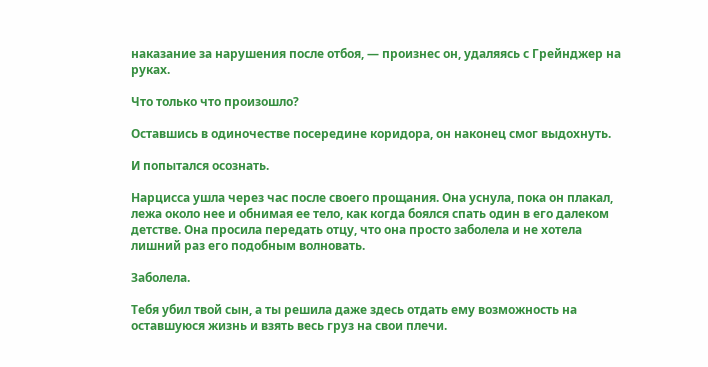наказание за нарушения после отбоя, — произнес он, удаляясь с Грейнджер на руках.

Что только что произошло?

Оставшись в одиночестве посередине коридора, он наконец смог выдохнуть.

И попытался осознать.

Нарцисса ушла через час после своего прощания. Она уснула, пока он плакал, лежа около нее и обнимая ее тело, как когда боялся спать один в его далеком детстве. Она просила передать отцу, что она просто заболела и не хотела лишний раз его подобным волновать.

Заболела.

Тебя убил твой сын, а ты решила даже здесь отдать ему возможность на оставшуюся жизнь и взять весь груз на свои плечи.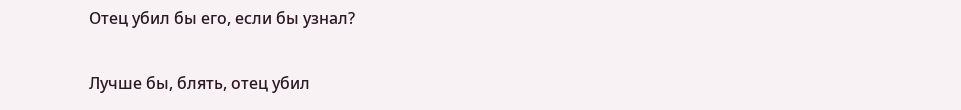Отец убил бы его, если бы узнал?

Лучше бы, блять, отец убил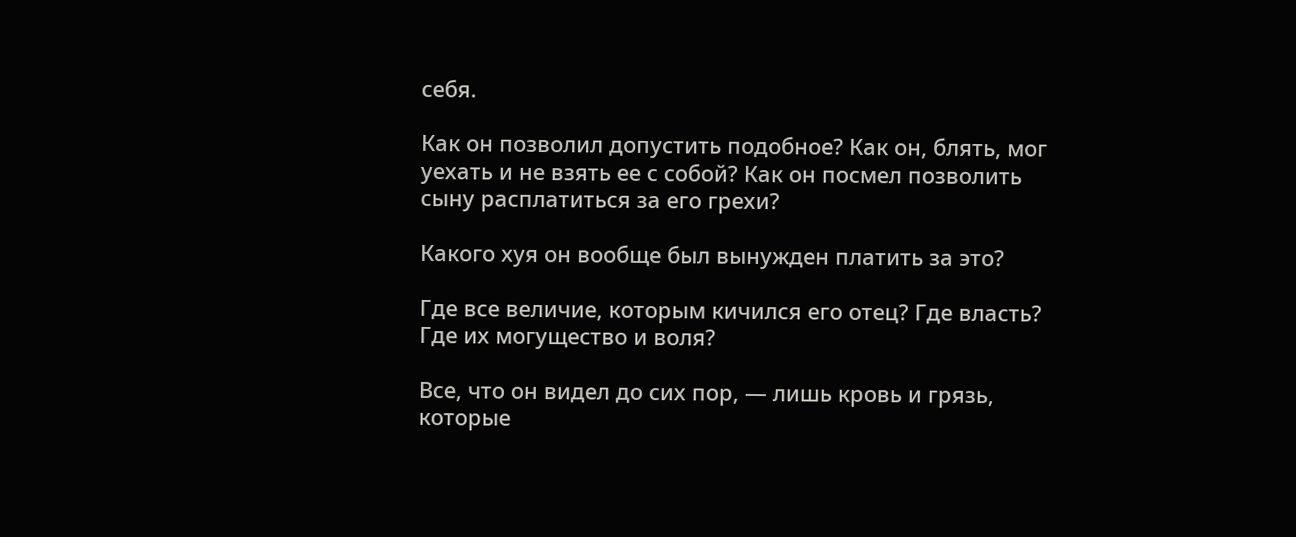себя.

Как он позволил допустить подобное? Как он, блять, мог уехать и не взять ее с собой? Как он посмел позволить сыну расплатиться за его грехи?

Какого хуя он вообще был вынужден платить за это?

Где все величие, которым кичился его отец? Где власть? Где их могущество и воля?

Все, что он видел до сих пор, — лишь кровь и грязь, которые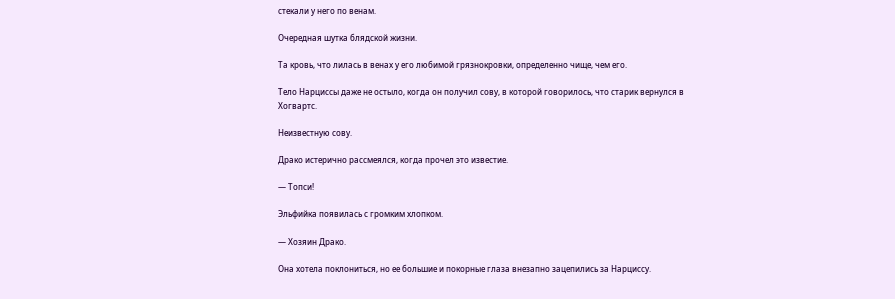стекали у него по венам.

Очередная шутка блядской жизни.

Та кровь, что лилась в венах у его любимой грязнокровки, определенно чище, чем его.

Тело Нарциссы даже не остыло, когда он получил сову, в которой говорилось, что старик вернулся в Хогвартс.

Неизвестную сову.

Драко истерично рассмеялся, когда прочел это известие.

— Топси!

Эльфийка появилась с громким хлопком.

— Хозяин Драко.

Она хотела поклониться, но ее большие и покорные глаза внезапно зацепились за Нарциссу.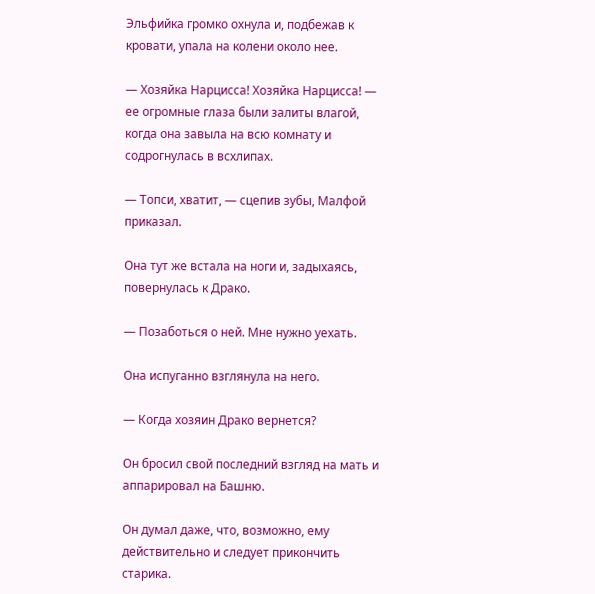Эльфийка громко охнула и, подбежав к кровати, упала на колени около нее.

— Хозяйка Нарцисса! Хозяйка Нарцисса! — ее огромные глаза были залиты влагой, когда она завыла на всю комнату и содрогнулась в всхлипах.

— Топси, хватит, — сцепив зубы, Малфой приказал.

Она тут же встала на ноги и, задыхаясь, повернулась к Драко.

— Позаботься о ней. Мне нужно уехать.

Она испуганно взглянула на него.

— Когда хозяин Драко вернется?

Он бросил свой последний взгляд на мать и аппарировал на Башню.

Он думал даже, что, возможно, ему действительно и следует прикончить старика.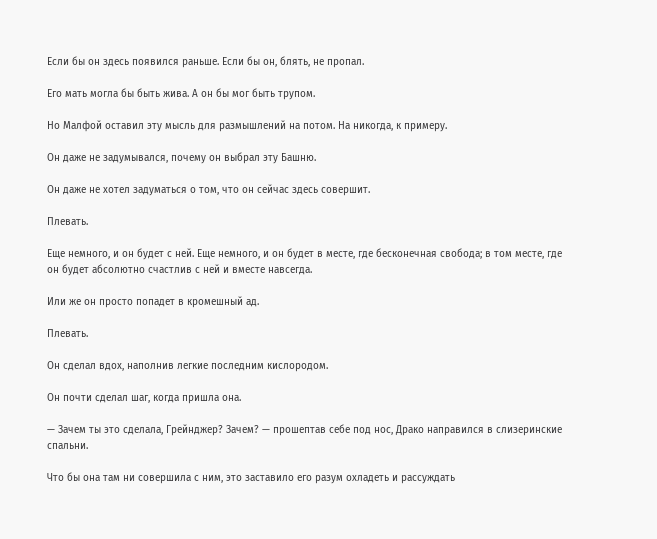Если бы он здесь появился раньше. Если бы он, блять, не пропал.

Его мать могла бы быть жива. А он бы мог быть трупом.

Но Малфой оставил эту мысль для размышлений на потом. На никогда, к примеру.

Он даже не задумывался, почему он выбрал эту Башню.

Он даже не хотел задуматься о том, что он сейчас здесь совершит.

Плевать.

Еще немного, и он будет с ней. Еще немного, и он будет в месте, где бесконечная свобода; в том месте, где он будет абсолютно счастлив с ней и вместе навсегда.

Или же он просто попадет в кромешный ад.

Плевать.

Он сделал вдох, наполнив легкие последним кислородом.

Он почти сделал шаг, когда пришла она.

— Зачем ты это сделала, Грейнджер? Зачем? — прошептав себе под нос, Драко направился в слизеринские спальни.

Что бы она там ни совершила с ним, это заставило его разум охладеть и рассуждать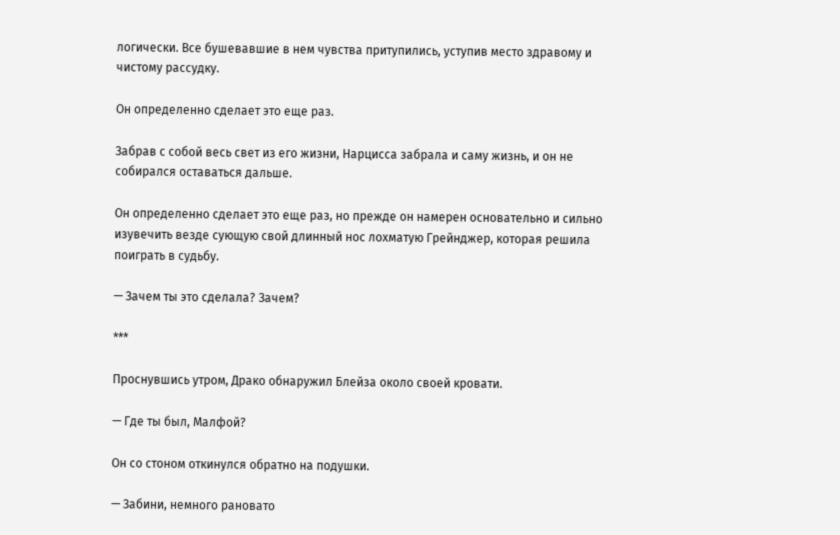логически. Все бушевавшие в нем чувства притупились, уступив место здравому и чистому рассудку.

Он определенно сделает это еще раз.

Забрав с собой весь свет из его жизни, Нарцисса забрала и саму жизнь, и он не собирался оставаться дальше.

Он определенно сделает это еще раз, но прежде он намерен основательно и сильно изувечить везде сующую свой длинный нос лохматую Грейнджер, которая решила поиграть в судьбу.

— Зачем ты это сделала? Зачем?

***

Проснувшись утром, Драко обнаружил Блейза около своей кровати.

— Где ты был, Малфой?

Он со стоном откинулся обратно на подушки.

— Забини, немного рановато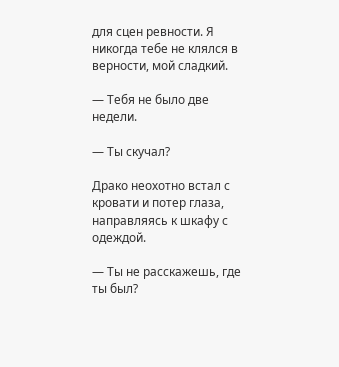для сцен ревности. Я никогда тебе не клялся в верности, мой сладкий.

— Тебя не было две недели.

— Ты скучал?

Драко неохотно встал с кровати и потер глаза, направляясь к шкафу с одеждой.

— Ты не расскажешь, где ты был?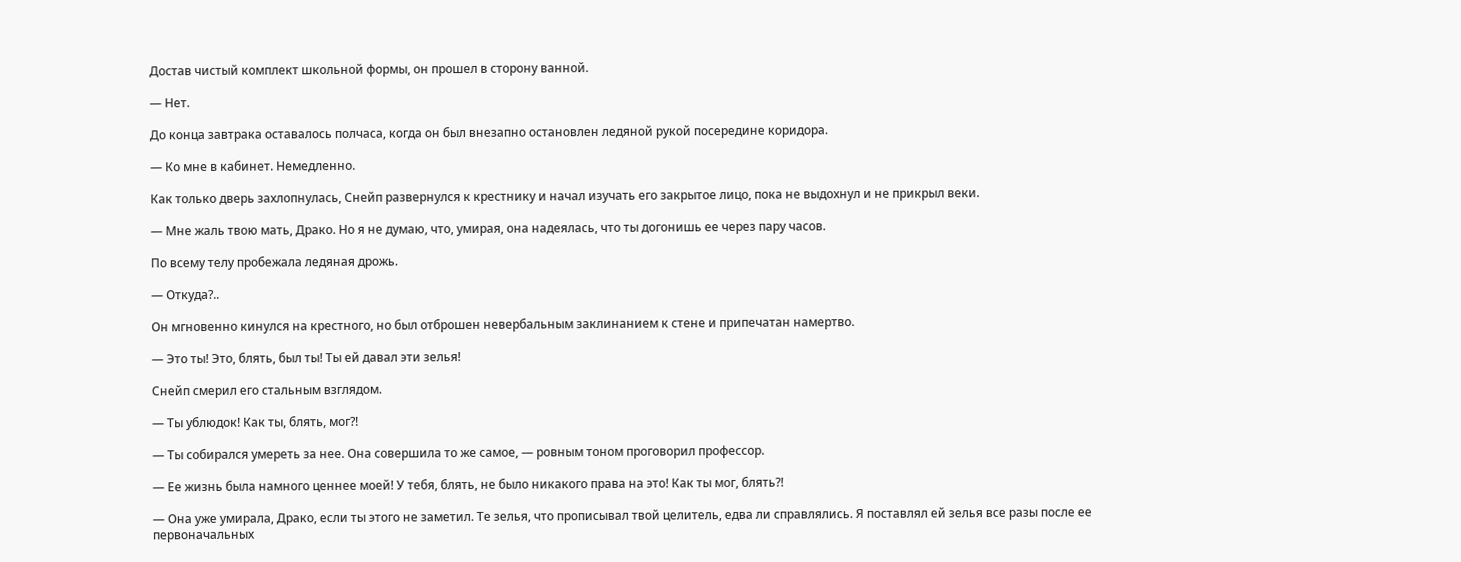Достав чистый комплект школьной формы, он прошел в сторону ванной.

— Нет.

До конца завтрака оставалось полчаса, когда он был внезапно остановлен ледяной рукой посередине коридора.

— Ко мне в кабинет. Немедленно.

Как только дверь захлопнулась, Снейп развернулся к крестнику и начал изучать его закрытое лицо, пока не выдохнул и не прикрыл веки.

— Мне жаль твою мать, Драко. Но я не думаю, что, умирая, она надеялась, что ты догонишь ее через пару часов.

По всему телу пробежала ледяная дрожь.

— Откуда?..

Он мгновенно кинулся на крестного, но был отброшен невербальным заклинанием к стене и припечатан намертво.

— Это ты! Это, блять, был ты! Ты ей давал эти зелья!

Снейп смерил его стальным взглядом.

— Ты ублюдок! Как ты, блять, мог?!

— Ты собирался умереть за нее. Она совершила то же самое, — ровным тоном проговорил профессор.

— Ее жизнь была намного ценнее моей! У тебя, блять, не было никакого права на это! Как ты мог, блять?!

— Она уже умирала, Драко, если ты этого не заметил. Те зелья, что прописывал твой целитель, едва ли справлялись. Я поставлял ей зелья все разы после ее первоначальных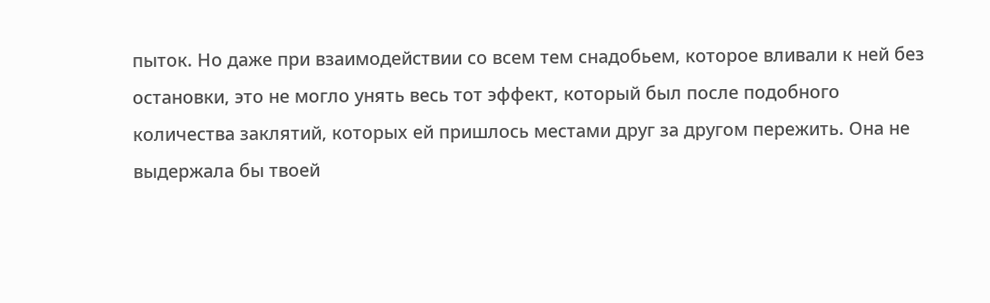пыток. Но даже при взаимодействии со всем тем снадобьем, которое вливали к ней без остановки, это не могло унять весь тот эффект, который был после подобного количества заклятий, которых ей пришлось местами друг за другом пережить. Она не выдержала бы твоей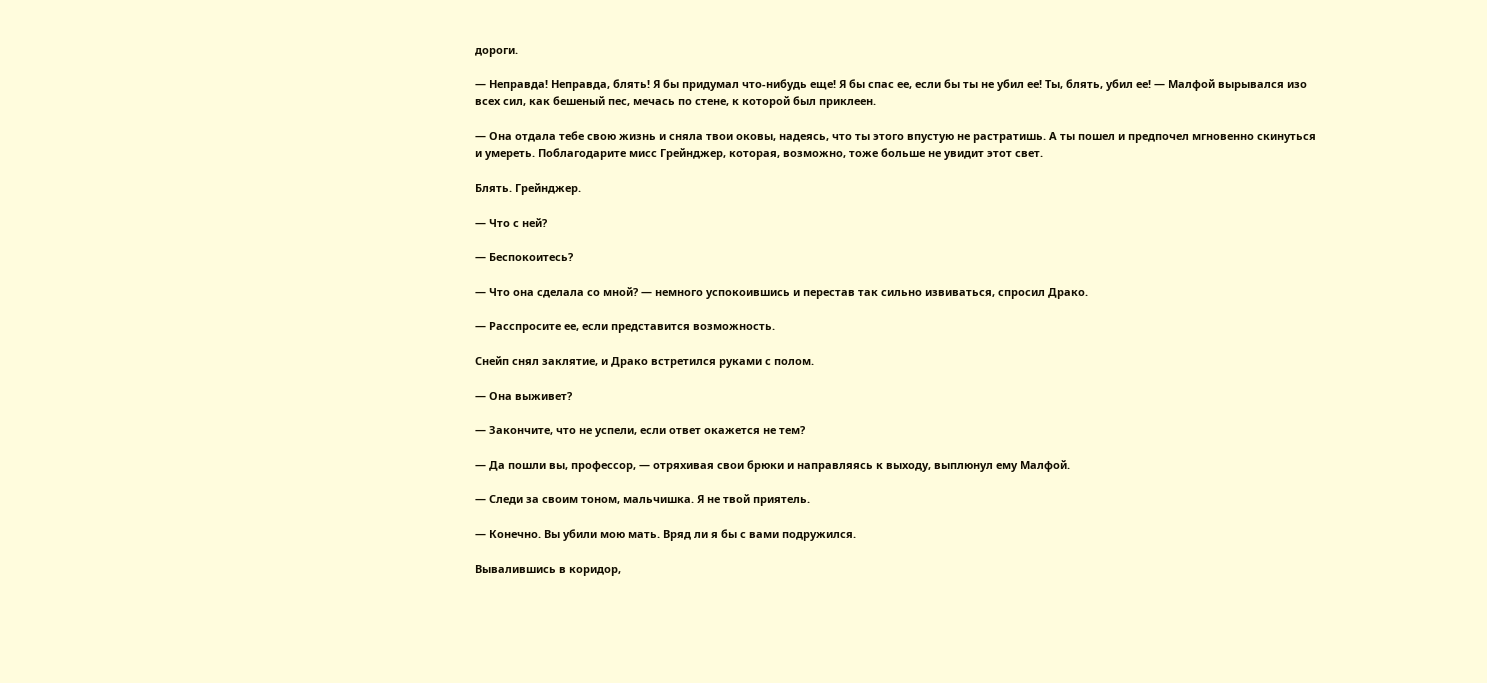дороги.

— Неправда! Неправда, блять! Я бы придумал что-нибудь еще! Я бы спас ее, если бы ты не убил ее! Ты, блять, убил ее! — Малфой вырывался изо всех сил, как бешеный пес, мечась по стене, к которой был приклеен.

— Она отдала тебе свою жизнь и сняла твои оковы, надеясь, что ты этого впустую не растратишь. А ты пошел и предпочел мгновенно скинуться и умереть. Поблагодарите мисс Грейнджер, которая, возможно, тоже больше не увидит этот свет.

Блять. Грейнджер.

— Что с ней?

— Беспокоитесь?

— Что она сделала со мной? — немного успокоившись и перестав так сильно извиваться, спросил Драко.

— Расспросите ее, если представится возможность.

Снейп снял заклятие, и Драко встретился руками с полом.

— Она выживет?

— Закончите, что не успели, если ответ окажется не тем?

— Да пошли вы, профессор, — отряхивая свои брюки и направляясь к выходу, выплюнул ему Малфой.

— Следи за своим тоном, мальчишка. Я не твой приятель.

— Конечно. Вы убили мою мать. Вряд ли я бы с вами подружился.

Вывалившись в коридор,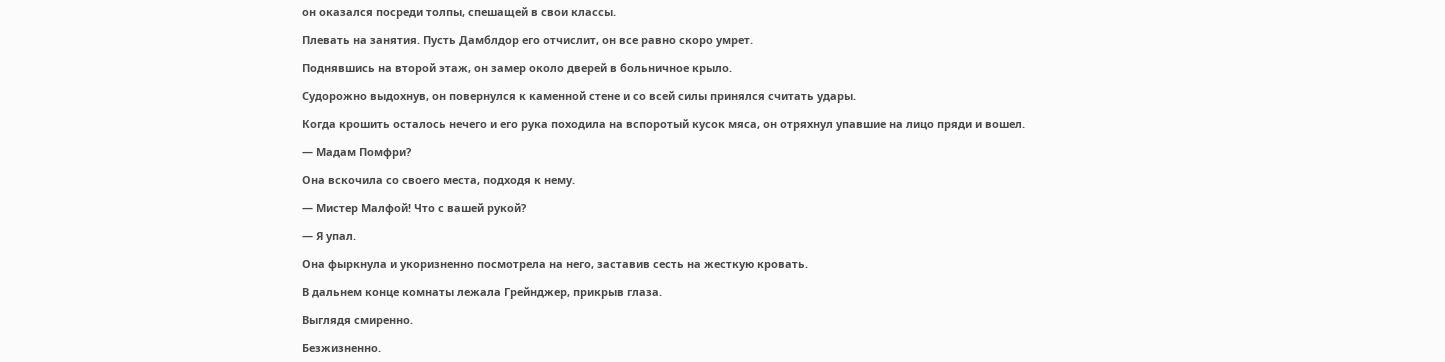он оказался посреди толпы, спешащей в свои классы.

Плевать на занятия. Пусть Дамблдор его отчислит, он все равно скоро умрет.

Поднявшись на второй этаж, он замер около дверей в больничное крыло.

Судорожно выдохнув, он повернулся к каменной стене и со всей силы принялся считать удары.

Когда крошить осталось нечего и его рука походила на вспоротый кусок мяса, он отряхнул упавшие на лицо пряди и вошел.

— Мадам Помфри?

Она вскочила со своего места, подходя к нему.

— Мистер Малфой! Что с вашей рукой?

— Я упал.

Она фыркнула и укоризненно посмотрела на него, заставив сесть на жесткую кровать.

В дальнем конце комнаты лежала Грейнджер, прикрыв глаза.

Выглядя смиренно.

Безжизненно.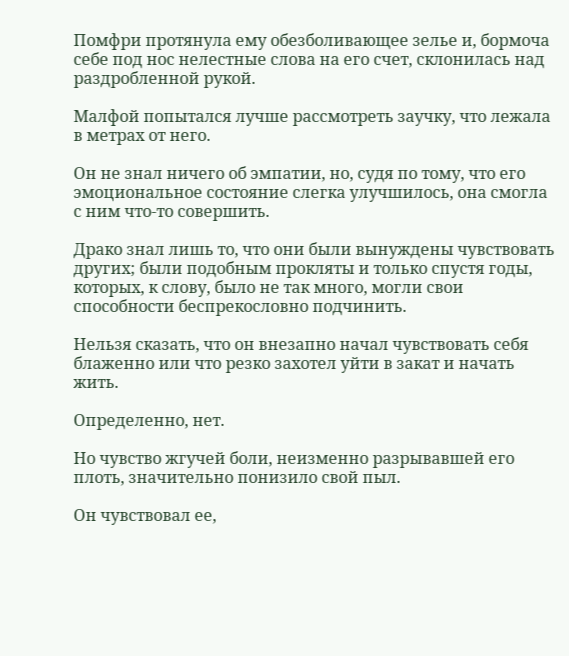Помфри протянула ему обезболивающее зелье и, бормоча себе под нос нелестные слова на его счет, склонилась над раздробленной рукой.

Малфой попытался лучше рассмотреть заучку, что лежала в метрах от него.

Он не знал ничего об эмпатии, но, судя по тому, что его эмоциональное состояние слегка улучшилось, она смогла с ним что-то совершить.

Драко знал лишь то, что они были вынуждены чувствовать других; были подобным прокляты и только спустя годы, которых, к слову, было не так много, могли свои способности беспрекословно подчинить.

Нельзя сказать, что он внезапно начал чувствовать себя блаженно или что резко захотел уйти в закат и начать жить.

Определенно, нет.

Но чувство жгучей боли, неизменно разрывавшей его плоть, значительно понизило свой пыл.

Он чувствовал ее,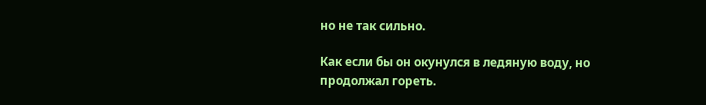но не так сильно.

Как если бы он окунулся в ледяную воду, но продолжал гореть.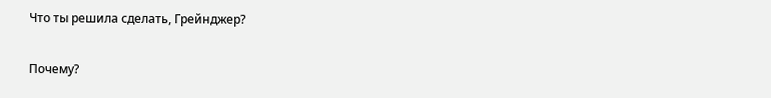Что ты решила сделать, Грейнджер?

Почему?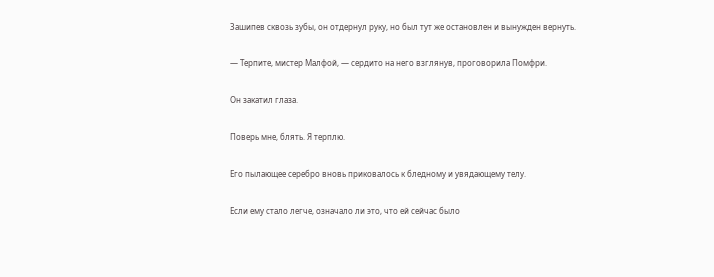Зашипев сквозь зубы, он отдернул руку, но был тут же остановлен и вынужден вернуть.

— Терпите, мистер Малфой, — сердито на него взглянув, проговорила Помфри.

Он закатил глаза.

Поверь мне, блять. Я терплю.

Его пылающее серебро вновь приковалось к бледному и увядающему телу.

Если ему стало легче, означало ли это, что ей сейчас было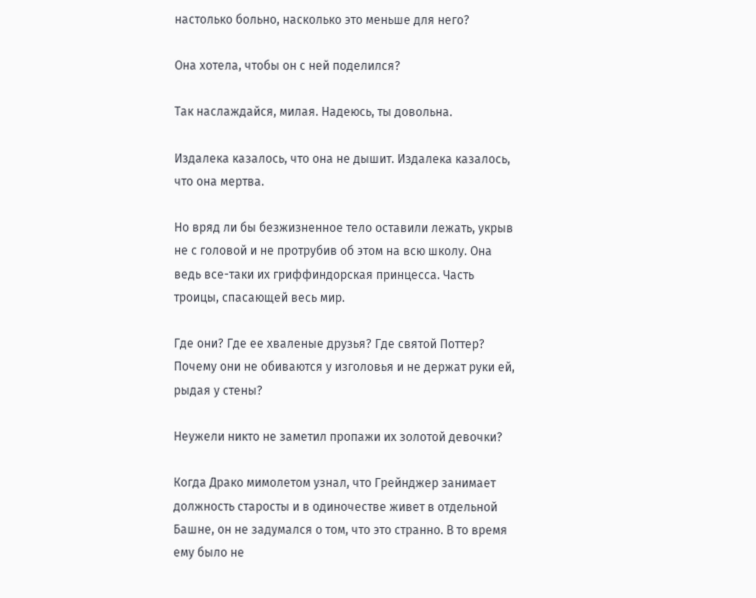настолько больно, насколько это меньше для него?

Она хотела, чтобы он с ней поделился?

Так наслаждайся, милая. Надеюсь, ты довольна.

Издалека казалось, что она не дышит. Издалека казалось, что она мертва.

Но вряд ли бы безжизненное тело оставили лежать, укрыв не с головой и не протрубив об этом на всю школу. Она ведь все-таки их гриффиндорская принцесса. Часть троицы, спасающей весь мир.

Где они? Где ее хваленые друзья? Где святой Поттер? Почему они не обиваются у изголовья и не держат руки ей, рыдая у стены?

Неужели никто не заметил пропажи их золотой девочки?

Когда Драко мимолетом узнал, что Грейнджер занимает должность старосты и в одиночестве живет в отдельной Башне, он не задумался о том, что это странно. В то время ему было не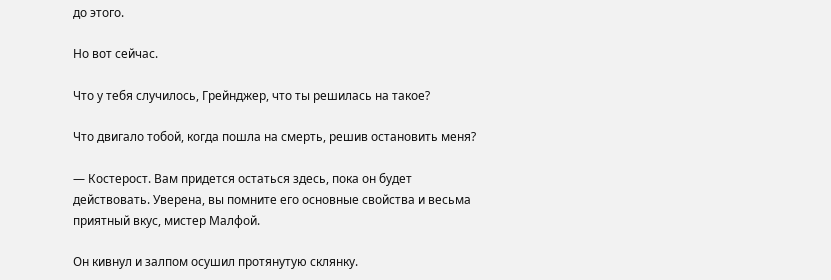до этого.

Но вот сейчас.

Что у тебя случилось, Грейнджер, что ты решилась на такое?

Что двигало тобой, когда пошла на смерть, решив остановить меня?

— Костерост. Вам придется остаться здесь, пока он будет действовать. Уверена, вы помните его основные свойства и весьма приятный вкус, мистер Малфой.

Он кивнул и залпом осушил протянутую склянку.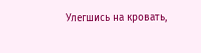Улегшись на кровать,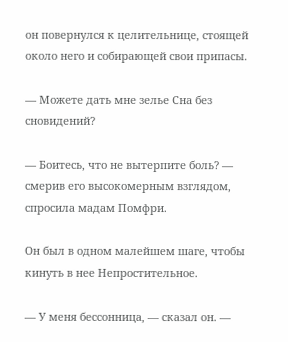он повернулся к целительнице, стоящей около него и собирающей свои припасы.

— Можете дать мне зелье Сна без сновидений?

— Боитесь, что не вытерпите боль? — смерив его высокомерным взглядом, спросила мадам Помфри.

Он был в одном малейшем шаге, чтобы кинуть в нее Непростительное.

— У меня бессонница, — сказал он. —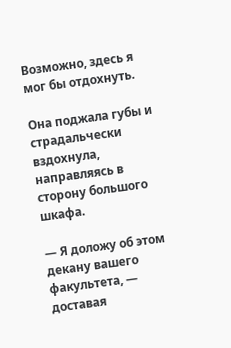Возможно, здесь я мог бы отдохнуть.

Она поджала губы и страдальчески вздохнула, направляясь в сторону большого шкафа.

— Я доложу об этом декану вашего факультета, — доставая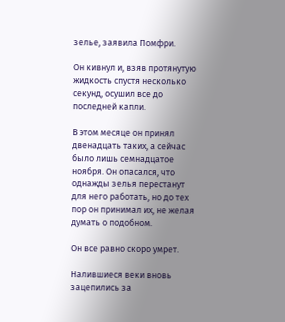зелье, заявила Помфри.

Он кивнул и, взяв протянутую жидкость спустя несколько секунд, осушил все до последней капли.

В этом месяце он принял двенадцать таких, а сейчас было лишь семнадцатое ноября. Он опасался, что однажды зелья перестанут для него работать, но до тех пор он принимал их, не желая думать о подобном.

Он все равно скоро умрет.

Налившиеся веки вновь зацепились за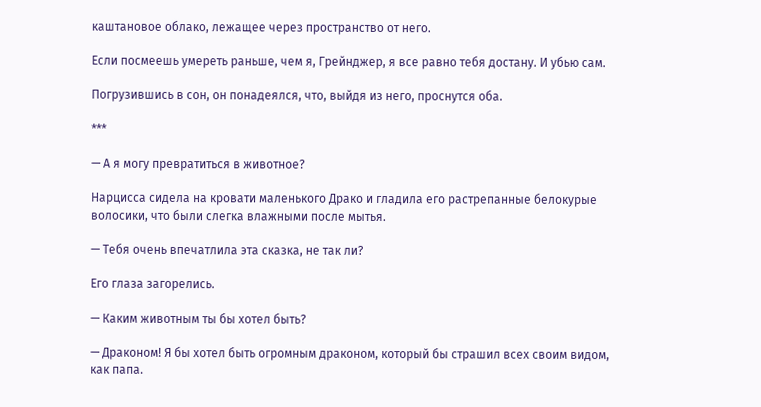каштановое облако, лежащее через пространство от него.

Если посмеешь умереть раньше, чем я, Грейнджер, я все равно тебя достану. И убью сам.

Погрузившись в сон, он понадеялся, что, выйдя из него, проснутся оба.

***

— А я могу превратиться в животное?

Нарцисса сидела на кровати маленького Драко и гладила его растрепанные белокурые волосики, что были слегка влажными после мытья.

— Тебя очень впечатлила эта сказка, не так ли?

Его глаза загорелись.

— Каким животным ты бы хотел быть?

— Драконом! Я бы хотел быть огромным драконом, который бы страшил всех своим видом, как папа.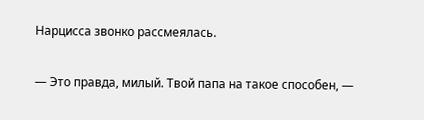Нарцисса звонко рассмеялась.

— Это правда, милый. Твой папа на такое способен, —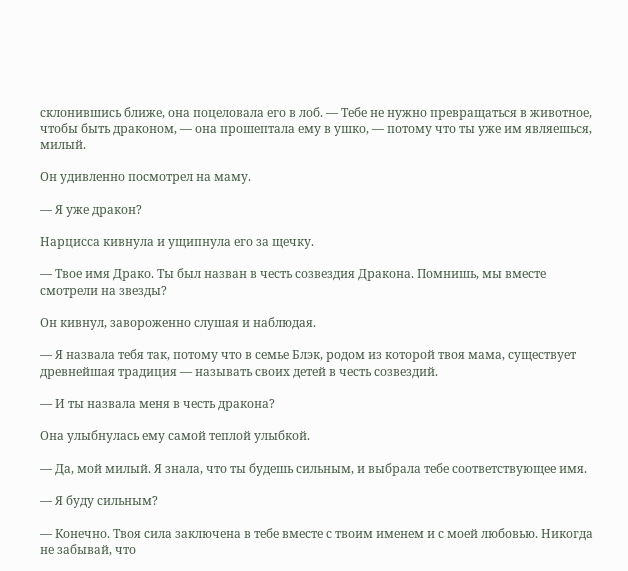склонившись ближе, она поцеловала его в лоб. — Тебе не нужно превращаться в животное, чтобы быть драконом, — она прошептала ему в ушко, — потому что ты уже им являешься, милый.

Он удивленно посмотрел на маму.

— Я уже дракон?

Нарцисса кивнула и ущипнула его за щечку.

— Твое имя Драко. Ты был назван в честь созвездия Дракона. Помнишь, мы вместе смотрели на звезды?

Он кивнул, завороженно слушая и наблюдая.

— Я назвала тебя так, потому что в семье Блэк, родом из которой твоя мама, существует древнейшая традиция — называть своих детей в честь созвездий.

— И ты назвала меня в честь дракона?

Она улыбнулась ему самой теплой улыбкой.

— Да, мой милый. Я знала, что ты будешь сильным, и выбрала тебе соответствующее имя.

— Я буду сильным?

— Конечно. Твоя сила заключена в тебе вместе с твоим именем и с моей любовью. Никогда не забывай, что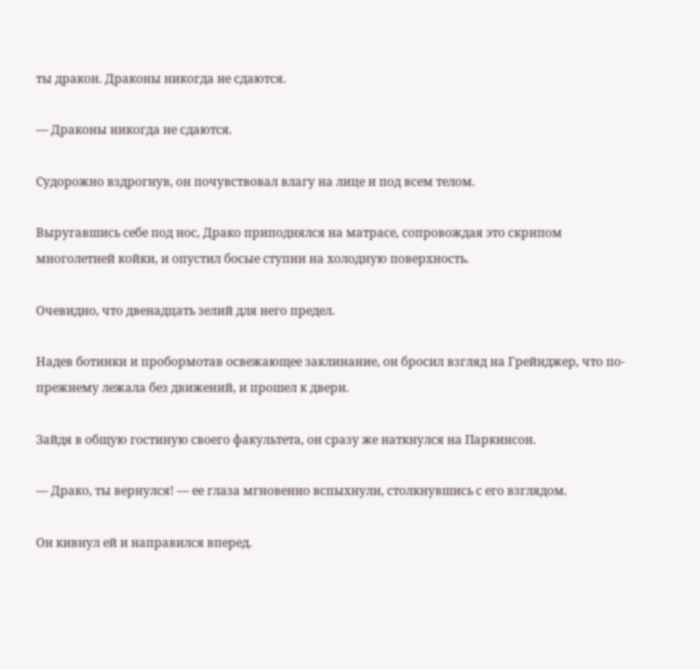ты дракон. Драконы никогда не сдаются.

— Драконы никогда не сдаются.

Судорожно вздрогнув, он почувствовал влагу на лице и под всем телом.

Выругавшись себе под нос, Драко приподнялся на матрасе, сопровождая это скрипом многолетней койки, и опустил босые ступни на холодную поверхность.

Очевидно, что двенадцать зелий для него предел.

Надев ботинки и пробормотав освежающее заклинание, он бросил взгляд на Грейнджер, что по-прежнему лежала без движений, и прошел к двери.

Зайдя в общую гостиную своего факультета, он сразу же наткнулся на Паркинсон.

— Драко, ты вернулся! — ее глаза мгновенно вспыхнули, столкнувшись с его взглядом.

Он кивнул ей и направился вперед.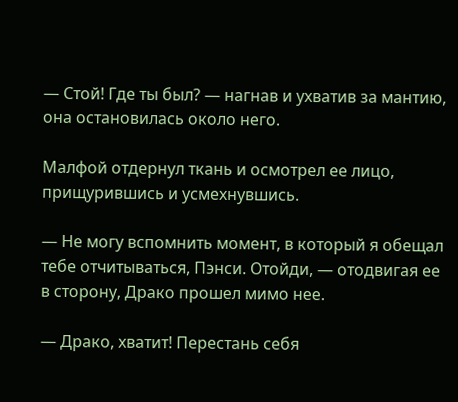— Стой! Где ты был? — нагнав и ухватив за мантию, она остановилась около него.

Малфой отдернул ткань и осмотрел ее лицо, прищурившись и усмехнувшись.

— Не могу вспомнить момент, в который я обещал тебе отчитываться, Пэнси. Отойди, — отодвигая ее в сторону, Драко прошел мимо нее.

— Драко, хватит! Перестань себя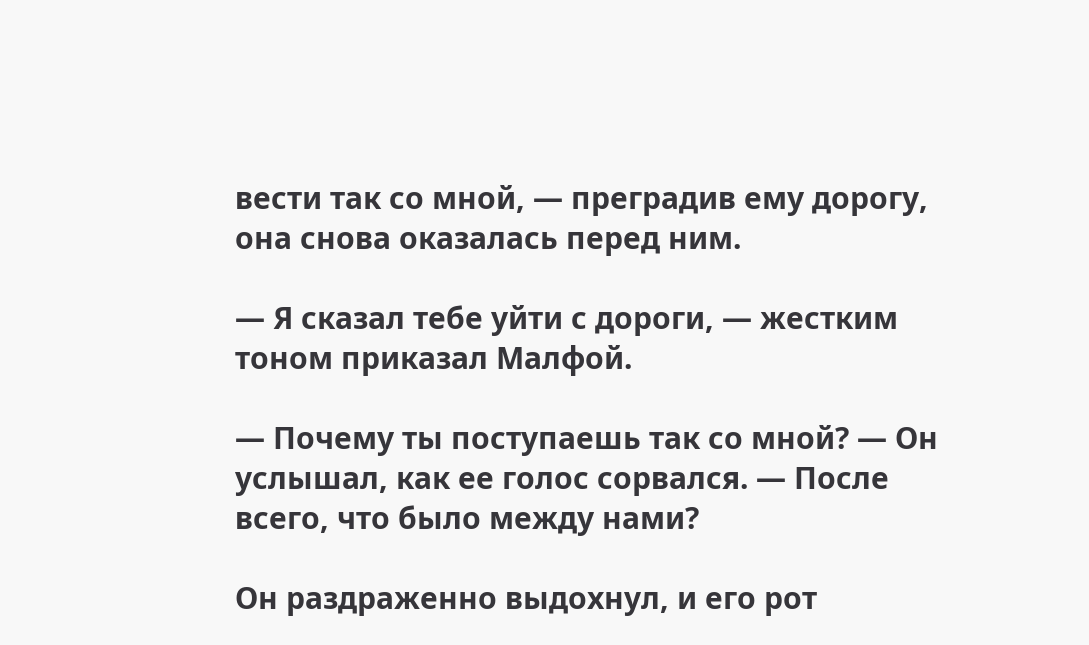вести так со мной, — преградив ему дорогу, она снова оказалась перед ним.

— Я сказал тебе уйти с дороги, — жестким тоном приказал Малфой.

— Почему ты поступаешь так со мной? — Он услышал, как ее голос сорвался. — После всего, что было между нами?

Он раздраженно выдохнул, и его рот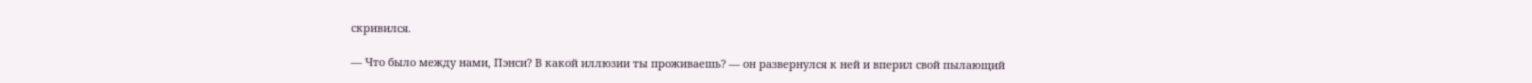скривился.

— Что было между нами, Пэнси? В какой иллюзии ты проживаешь? — он развернулся к ней и вперил свой пылающий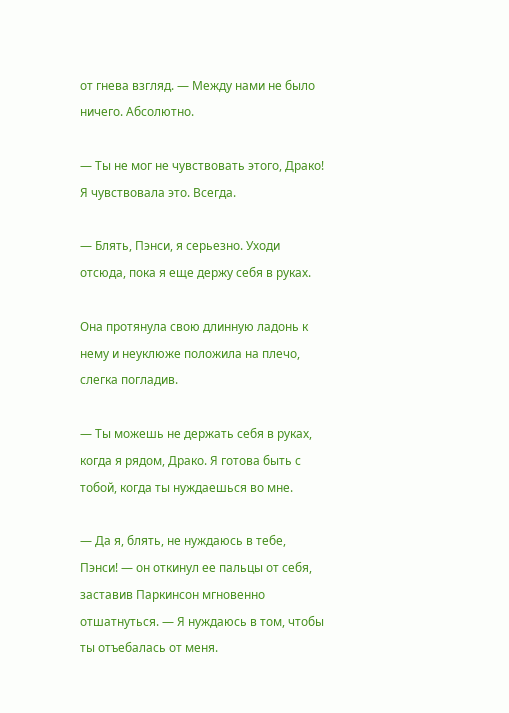от гнева взгляд. — Между нами не было ничего. Абсолютно.

— Ты не мог не чувствовать этого, Драко! Я чувствовала это. Всегда.

— Блять, Пэнси, я серьезно. Уходи отсюда, пока я еще держу себя в руках.

Она протянула свою длинную ладонь к нему и неуклюже положила на плечо, слегка погладив.

— Ты можешь не держать себя в руках, когда я рядом, Драко. Я готова быть с тобой, когда ты нуждаешься во мне.

— Да я, блять, не нуждаюсь в тебе, Пэнси! — он откинул ее пальцы от себя, заставив Паркинсон мгновенно отшатнуться. — Я нуждаюсь в том, чтобы ты отъебалась от меня.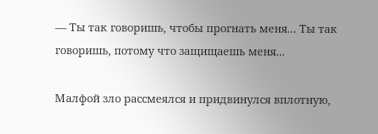— Ты так говоришь, чтобы прогнать меня... Ты так говоришь, потому что защищаешь меня...

Малфой зло рассмеялся и придвинулся вплотную,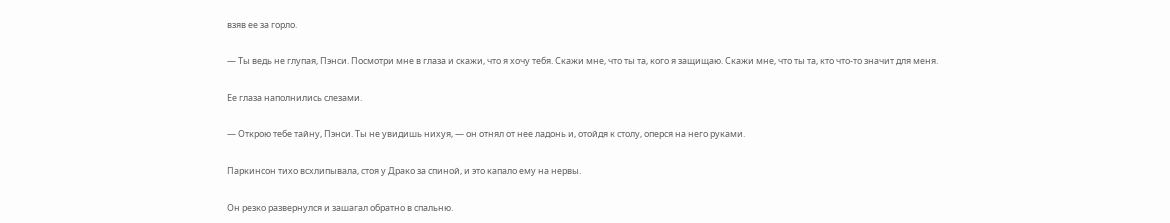взяв ее за горло.

— Ты ведь не глупая, Пэнси. Посмотри мне в глаза и скажи, что я хочу тебя. Скажи мне, что ты та, кого я защищаю. Скажи мне, что ты та, кто что-то значит для меня.

Ее глаза наполнились слезами.

— Открою тебе тайну, Пэнси. Ты не увидишь нихуя, — он отнял от нее ладонь и, отойдя к столу, оперся на него руками.

Паркинсон тихо всхлипывала, стоя у Драко за спиной, и это капало ему на нервы.

Он резко развернулся и зашагал обратно в спальню.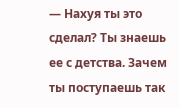— Нахуя ты это сделал? Ты знаешь ее с детства. Зачем ты поступаешь так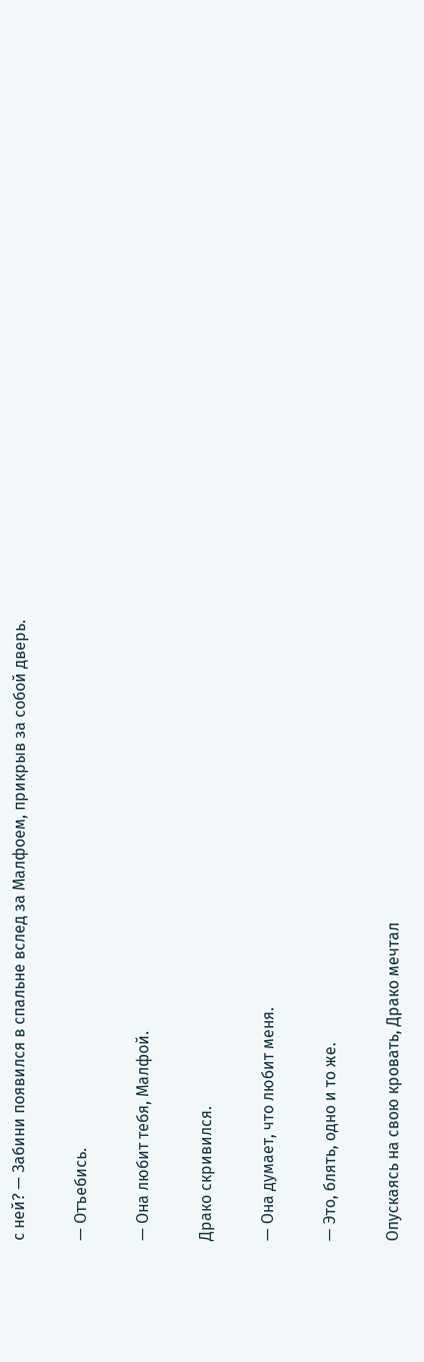с ней? — Забини появился в спальне вслед за Малфоем, прикрыв за собой дверь.

— Отъебись.

— Она любит тебя, Малфой.

Драко скривился.

— Она думает, что любит меня.

— Это, блять, одно и то же.

Опускаясь на свою кровать, Драко мечтал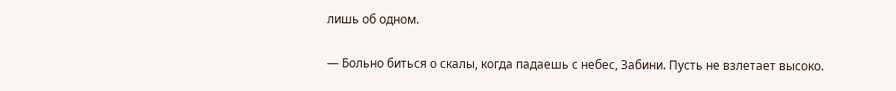лишь об одном.

— Больно биться о скалы, когда падаешь с небес, Забини. Пусть не взлетает высоко.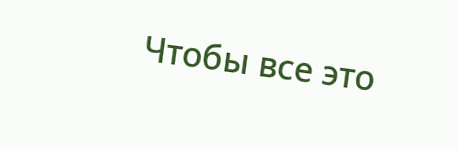Чтобы все это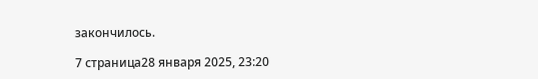закончилось.

7 страница28 января 2025, 23:20